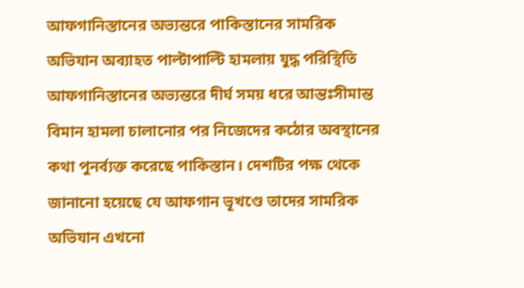আফগানিস্তানের অভ্যন্তরে পাকিস্তানের সামরিক অভিযান অব্যাহত পাল্টাপাল্টি হামলায় যুদ্ধ পরিস্থিতি
আফগানিস্তানের অভ্যন্তরে দীর্ঘ সময় ধরে আন্তঃসীমান্ত বিমান হামলা চালানোর পর নিজেদের কঠোর অবস্থানের কথা পুনর্ব্যক্ত করেছে পাকিস্তান। দেশটির পক্ষ থেকে জানানো হয়েছে যে আফগান ভূখণ্ডে তাদের সামরিক অভিযান এখনো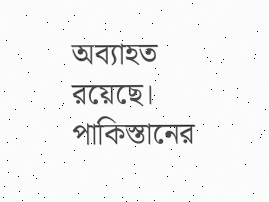অব্যাহত রয়েছে। পাকিস্তানের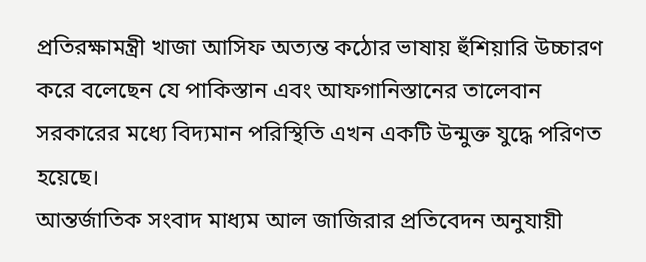প্রতিরক্ষামন্ত্রী খাজা আসিফ অত্যন্ত কঠোর ভাষায় হুঁশিয়ারি উচ্চারণ করে বলেছেন যে পাকিস্তান এবং আফগানিস্তানের তালেবান সরকারের মধ্যে বিদ্যমান পরিস্থিতি এখন একটি উন্মুক্ত যুদ্ধে পরিণত হয়েছে।
আন্তর্জাতিক সংবাদ মাধ্যম আল জাজিরার প্রতিবেদন অনুযায়ী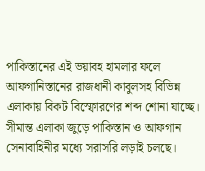পাকিস্তানের এই ভয়াবহ হামলার ফলে আফগানিস্তানের রাজধানী কাবুলসহ বিভিন্ন এলাকায় বিকট বিস্ফোরণের শব্দ শোনা যাচ্ছে। সীমান্ত এলাকা জুড়ে পাকিস্তান ও আফগান সেনাবাহিনীর মধ্যে সরাসরি লড়াই চলছে।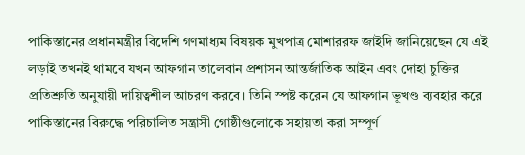পাকিস্তানের প্রধানমন্ত্রীর বিদেশি গণমাধ্যম বিষয়ক মুখপাত্র মোশাররফ জাইদি জানিয়েছেন যে এই লড়াই তখনই থামবে যখন আফগান তালেবান প্রশাসন আন্তর্জাতিক আইন এবং দোহা চুক্তির প্রতিশ্রুতি অনুযায়ী দায়িত্বশীল আচরণ করবে। তিনি স্পষ্ট করেন যে আফগান ভূখণ্ড ব্যবহার করে পাকিস্তানের বিরুদ্ধে পরিচালিত সন্ত্রাসী গোষ্ঠীগুলোকে সহায়তা করা সম্পূর্ণ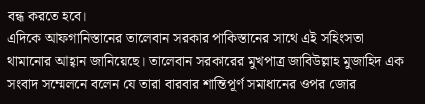বন্ধ করতে হবে।
এদিকে আফগানিস্তানের তালেবান সরকার পাকিস্তানের সাথে এই সহিংসতা থামানোর আহ্বান জানিয়েছে। তালেবান সরকারের মুখপাত্র জাবিউল্লাহ মুজাহিদ এক সংবাদ সম্মেলনে বলেন যে তারা বারবার শান্তিপূর্ণ সমাধানের ওপর জোর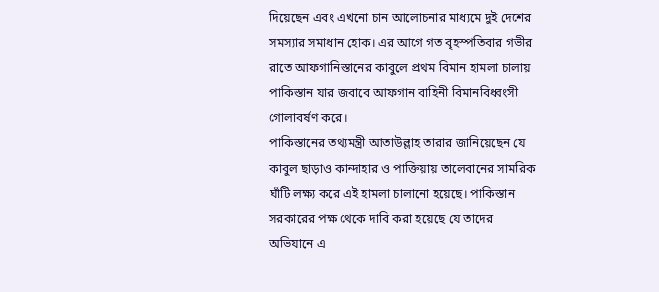দিয়েছেন এবং এখনো চান আলোচনার মাধ্যমে দুই দেশের সমস্যার সমাধান হোক। এর আগে গত বৃহস্পতিবার গভীর রাতে আফগানিস্তানের কাবুলে প্রথম বিমান হামলা চালায় পাকিস্তান যার জবাবে আফগান বাহিনী বিমানবিধ্বংসী গোলাবর্ষণ করে।
পাকিস্তানের তথ্যমন্ত্রী আতাউল্লাহ তারার জানিয়েছেন যে কাবুল ছাড়াও কান্দাহার ও পাক্তিয়ায় তালেবানের সামরিক ঘাঁটি লক্ষ্য করে এই হামলা চালানো হয়েছে। পাকিস্তান সরকারের পক্ষ থেকে দাবি করা হয়েছে যে তাদের অভিযানে এ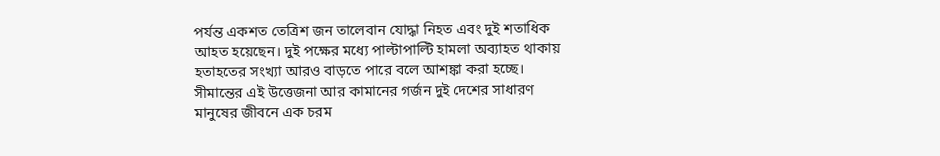পর্যন্ত একশত তেত্রিশ জন তালেবান যোদ্ধা নিহত এবং দুই শতাধিক আহত হয়েছেন। দুই পক্ষের মধ্যে পাল্টাপাল্টি হামলা অব্যাহত থাকায় হতাহতের সংখ্যা আরও বাড়তে পারে বলে আশঙ্কা করা হচ্ছে।
সীমান্তের এই উত্তেজনা আর কামানের গর্জন দুই দেশের সাধারণ মানুষের জীবনে এক চরম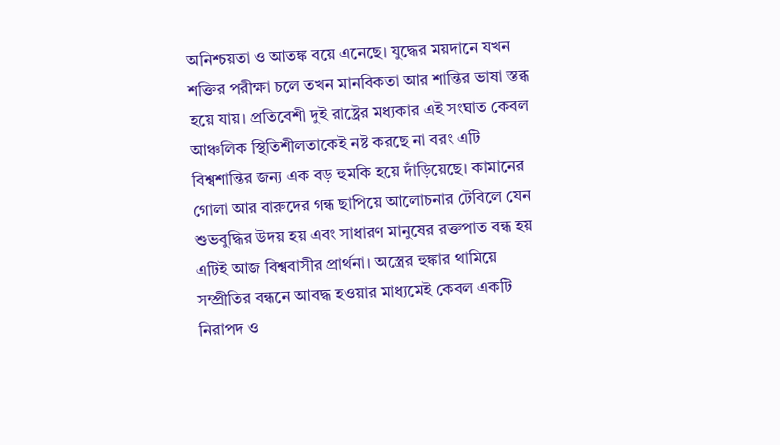অনিশ্চয়তা ও আতঙ্ক বয়ে এনেছে। যুদ্ধের ময়দানে যখন শক্তির পরীক্ষা চলে তখন মানবিকতা আর শান্তির ভাষা স্তব্ধ হয়ে যায়। প্রতিবেশী দুই রাষ্ট্রের মধ্যকার এই সংঘাত কেবল আঞ্চলিক স্থিতিশীলতাকেই নষ্ট করছে না বরং এটি বিশ্বশান্তির জন্য এক বড় হুমকি হয়ে দাঁড়িয়েছে। কামানের গোলা আর বারুদের গন্ধ ছাপিয়ে আলোচনার টেবিলে যেন শুভবুদ্ধির উদয় হয় এবং সাধারণ মানুষের রক্তপাত বন্ধ হয় এটিই আজ বিশ্ববাসীর প্রার্থনা। অস্ত্রের হুঙ্কার থামিয়ে সম্প্রীতির বন্ধনে আবদ্ধ হওয়ার মাধ্যমেই কেবল একটি নিরাপদ ও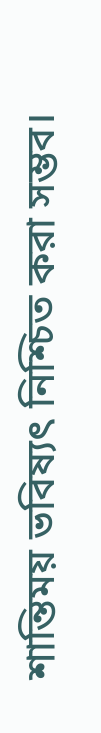শান্তিময় ভবিষ্যৎ নিশ্চিত করা সম্ভব।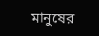মানুষের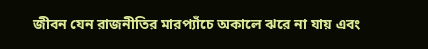জীবন যেন রাজনীতির মারপ্যাঁচে অকালে ঝরে না যায় এবং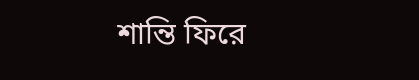শান্তি ফিরে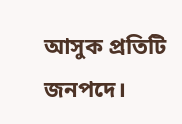আসুক প্রতিটি জনপদে।